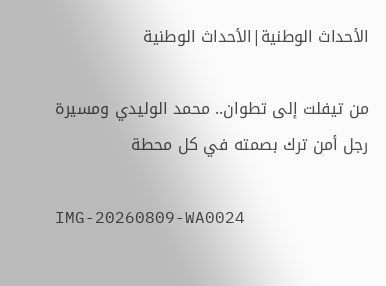الأحداث الوطنية|الأحداث الوطنية

من تيفلت إلى تطوان.. محمد الوليدي ومسيرة رجل أمن ترك بصمته في كل محطة

IMG-20260809-WA0024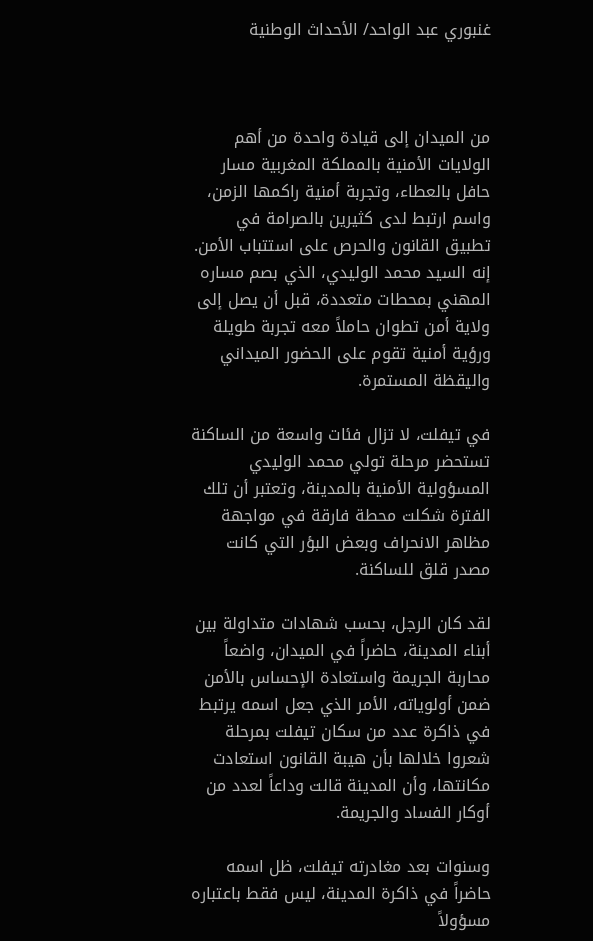غنبوري عبد الواحد/ الأحداث الوطنية



من الميدان إلى قيادة واحدة من أهم الولايات الأمنية بالمملكة المغربية مسار حافل بالعطاء، وتجربة أمنية راكمها الزمن، واسم ارتبط لدى كثيرين بالصرامة في تطبيق القانون والحرص على استتباب الأمن. إنه السيد محمد الوليدي، الذي بصم مساره المهني بمحطات متعددة، قبل أن يصل إلى ولاية أمن تطوان حاملاً معه تجربة طويلة ورؤية أمنية تقوم على الحضور الميداني واليقظة المستمرة.

في تيفلت، لا تزال فئات واسعة من الساكنة تستحضر مرحلة تولي محمد الوليدي المسؤولية الأمنية بالمدينة، وتعتبر أن تلك الفترة شكلت محطة فارقة في مواجهة مظاهر الانحراف وبعض البؤر التي كانت مصدر قلق للساكنة.

لقد كان الرجل، بحسب شهادات متداولة بين أبناء المدينة، حاضراً في الميدان، واضعاً محاربة الجريمة واستعادة الإحساس بالأمن ضمن أولوياته، الأمر الذي جعل اسمه يرتبط في ذاكرة عدد من سكان تيفلت بمرحلة شعروا خلالها بأن هيبة القانون استعادت مكانتها، وأن المدينة قالت وداعاً لعدد من أوكار الفساد والجريمة.

وسنوات بعد مغادرته تيفلت، ظل اسمه حاضراً في ذاكرة المدينة، ليس فقط باعتباره مسؤولاً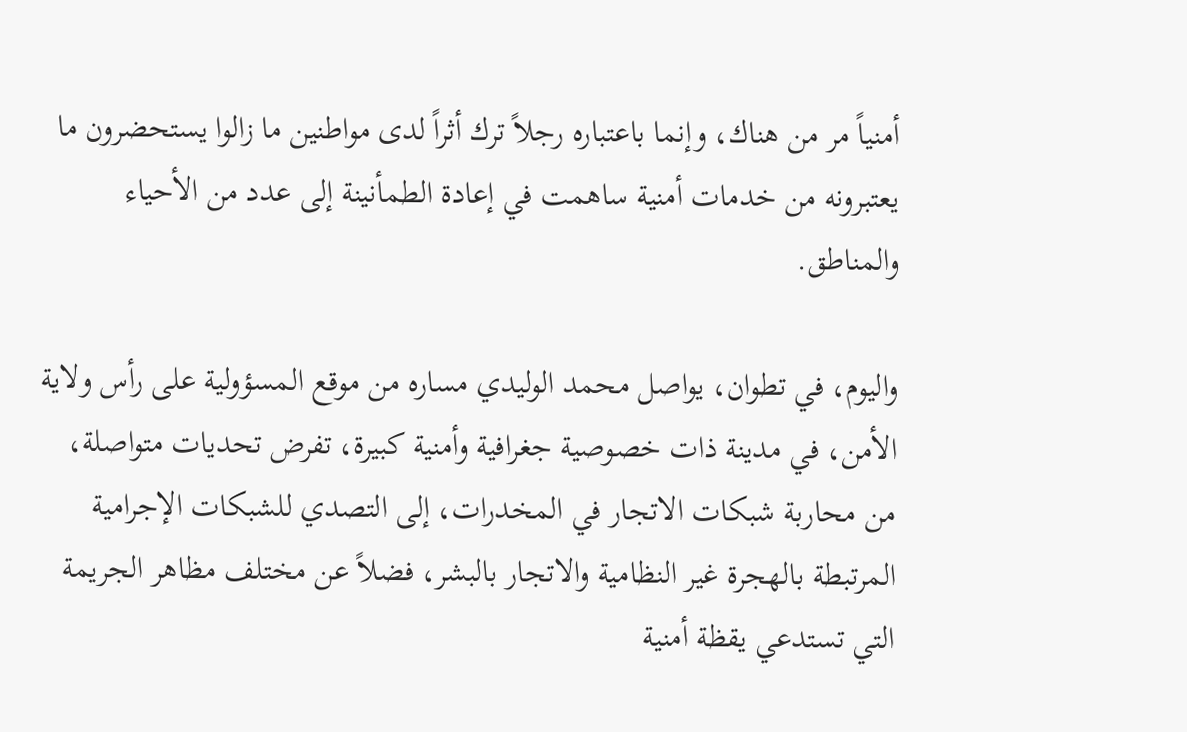أمنياً مر من هناك، وإنما باعتباره رجلاً ترك أثراً لدى مواطنين ما زالوا يستحضرون ما يعتبرونه من خدمات أمنية ساهمت في إعادة الطمأنينة إلى عدد من الأحياء والمناطق.

واليوم، في تطوان، يواصل محمد الوليدي مساره من موقع المسؤولية على رأس ولاية الأمن، في مدينة ذات خصوصية جغرافية وأمنية كبيرة، تفرض تحديات متواصلة، من محاربة شبكات الاتجار في المخدرات، إلى التصدي للشبكات الإجرامية المرتبطة بالهجرة غير النظامية والاتجار بالبشر، فضلاً عن مختلف مظاهر الجريمة التي تستدعي يقظة أمنية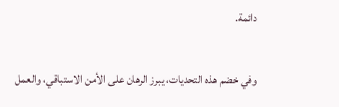دائمة.

وفي خضم هذه التحديات، يبرز الرهان على الأمن الاستباقي، والعمل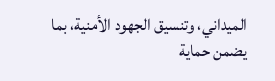الميداني، وتنسيق الجهود الأمنية، بما يضمن حماية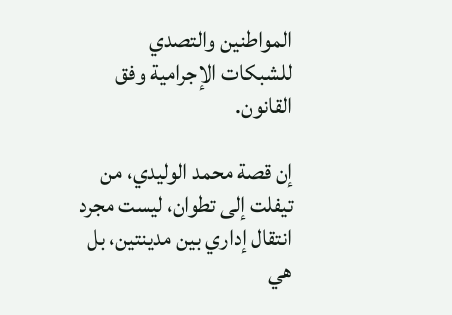المواطنين والتصدي للشبكات الإجرامية وفق القانون.

إن قصة محمد الوليدي، من تيفلت إلى تطوان، ليست مجرد انتقال إداري بين مدينتين، بل هي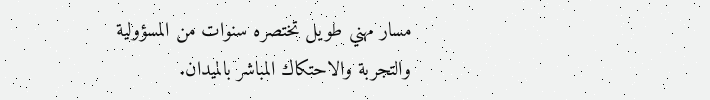مسار مهني طويل تختصره سنوات من المسؤولية والتجربة والاحتكاك المباشر بالميدان.